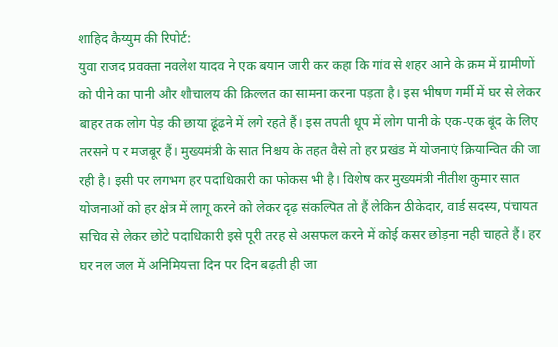शाहिद कैय्युम की रिपोर्ट:
युवा राजद प्रवक्ता नवलेश यादव ने एक बयान जारी कर कहा कि गांव से शहर आने के क्रम में ग्रामीणों को पीने का पानी और शौचालय की क़िल्लत का सामना करना पड़ता है। इस भीषण गर्मी में घर से लेकर बाहर तक लोग पेड़ की छाया ढूंढने में लगे रहते हैं। इस तपती धूप में लोग पानी के एक-एक बूंद के लिए तरसने प र मजबूर हैं। मुख्यमंत्री के सात निश्चय के तहत वैसे तो हर प्रखंड में योजनाएं क्रियान्वित की जा रही है। इसी पर लगभग हर पदाधिकारी का फोकस भी है। विशेष कर मुख्यमंत्री नीतीश कुमार सात योजनाओं को हर क्षेत्र में लागू करने को लेकर दृढ़ संकल्पित तो हैं लेकिन ठीकेदार, वार्ड सदस्य, पंचायत सचिव से लेकर छोटे पदाधिकारी इसे पूरी तरह से असफल करने में कोई कसर छोड़ना नही चाहते हैं। हर घर नल जल में अनिमियत्ता दिन पर दिन बढ़ती ही जा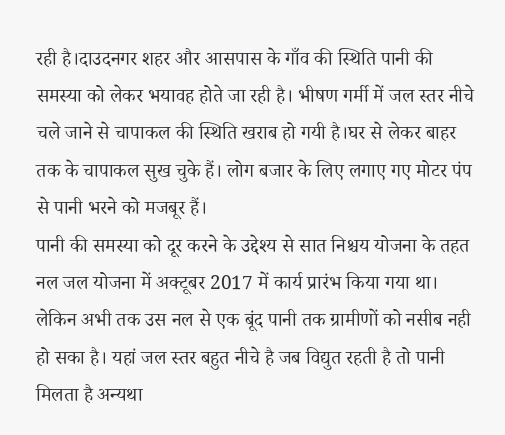रही है।दाउदनगर शहर और आसपास के गाँव की स्थिति पानी की समस्या को लेकर भयावह होते जा रही है। भीषण गर्मी में जल स्तर नीचे चले जाने से चापाकल की स्थिति खराब हो गयी है।घर से लेकर बाहर तक के चापाकल सुख चुके हैं। लोग बजार के लिए लगाए गए मोटर पंप से पानी भरने को मजबूर हैं।
पानी की समस्या को दूर करने के उद्देश्य से सात निश्चय योजना के तहत नल जल योजना में अक्टूबर 2017 में कार्य प्रारंभ किया गया था। लेकिन अभी तक उस नल से एक बूंद पानी तक ग्रामीणों को नसीब नही हो सका है। यहां जल स्तर बहुत नीचे है जब विद्युत रहती है तो पानी मिलता है अन्यथा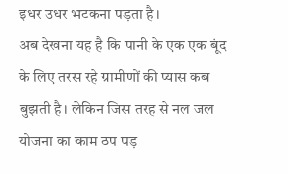इधर उधर भटकना पड़ता है।
अब देखना यह है कि पानी के एक एक बूंद के लिए तरस रहे ग्रामीणों की प्यास कब बुझती है। लेकिन जिस तरह से नल जल योजना का काम ठप पड़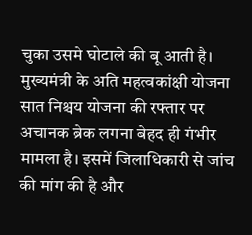चुका उसमे घोटाले की बू आती है। मुख्यमंत्री के अति महत्वकांक्षी योजना सात निश्चय योजना की रफ्तार पर अचानक ब्रेक लगना बेहद ही गंभीर मामला है। इसमें जिलाधिकारी से जांच की मांग की है और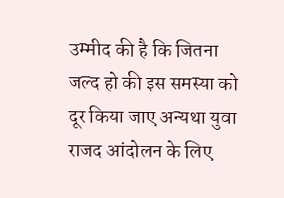उम्मीद की है कि जितना जल्द हो की इस समस्या को दूर किया जाए अन्यथा युवा राजद आंदोलन के लिए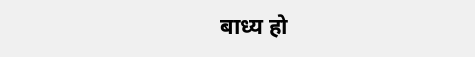बाध्य हो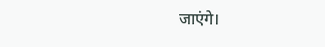जाएंगे।